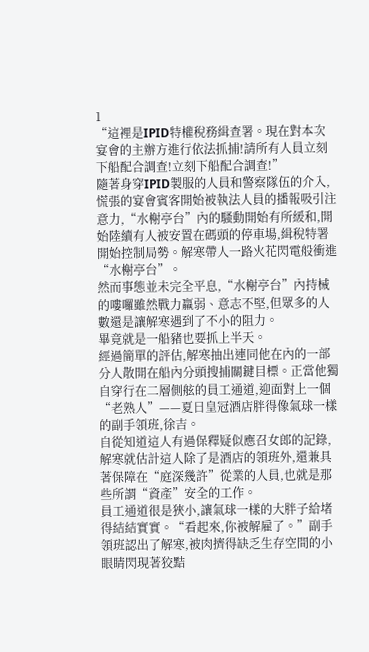1
“這裡是IPID特權稅務緝查署。現在對本次宴會的主辦方進行依法抓捕!請所有人員立刻下船配合調查!立刻下船配合調查!”
隨著身穿IPID製服的人員和警察隊伍的介入,慌張的宴會賓客開始被執法人員的播報吸引注意力,“水榭亭台”內的騷動開始有所緩和,開始陸續有人被安置在碼頭的停車場,緝稅特署開始控制局勢。解寒帶人一路火花閃電般衝進“水榭亭台”。
然而事態並未完全平息,“水榭亭台”內持械的嘍囉雖然戰力羸弱、意志不堅,但眾多的人數還是讓解寒遇到了不小的阻力。
畢竟就是一船豬也要抓上半天。
經過簡單的評估,解寒抽出連同他在內的一部分人散開在船內分頭搜捕關鍵目標。正當他獨自穿行在二層側舷的員工通道,迎面對上一個“老熟人”——夏日皇冠酒店胖得像氣球一樣的副手領班,徐吉。
自從知道這人有過保釋疑似應召女郎的記錄,解寒就估計這人除了是酒店的領班外,還兼具著保障在“庭深幾許”從業的人員,也就是那些所謂“資產”安全的工作。
員工通道很是狹小,讓氣球一樣的大胖子給堵得結結實實。“看起來,你被解雇了。”副手領班認出了解寒,被肉擠得缺乏生存空間的小眼睛閃現著狡黠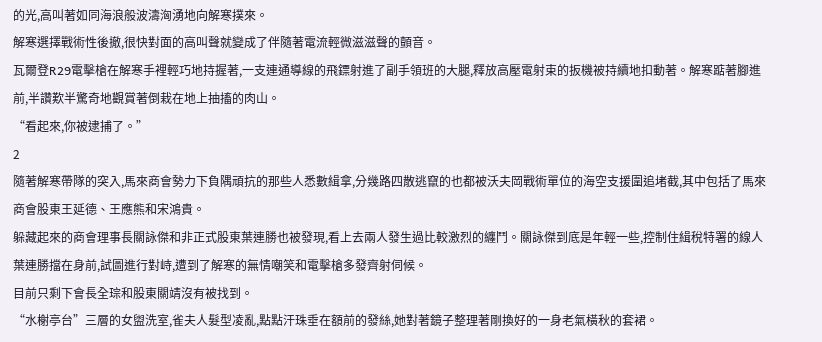的光,高叫著如同海浪般波濤洶湧地向解寒撲來。
解寒選擇戰術性後撤,很快對面的高叫聲就變成了伴隨著電流輕微滋滋聲的顫音。
瓦爾登R29電擊槍在解寒手裡輕巧地持握著,一支連通導線的飛鏢射進了副手領班的大腿,釋放高壓電射束的扳機被持續地扣動著。解寒踮著腳進前,半讚歎半驚奇地觀賞著倒栽在地上抽搐的肉山。
“看起來,你被逮捕了。”
2
隨著解寒帶隊的突入,馬來商會勢力下負隅頑抗的那些人悉數緝拿,分幾路四散逃竄的也都被沃夫岡戰術單位的海空支援圍追堵截,其中包括了馬來商會股東王延德、王應熊和宋鴻貴。
躲藏起來的商會理事長關詠傑和非正式股東葉連勝也被發現,看上去兩人發生過比較激烈的纏鬥。關詠傑到底是年輕一些,控制住緝稅特署的線人葉連勝擋在身前,試圖進行對峙,遭到了解寒的無情嘲笑和電擊槍多發齊射伺候。
目前只剩下會長全琮和股東關靖沒有被找到。
“水榭亭台”三層的女盥洗室,雀夫人髮型凌亂,點點汗珠垂在額前的發絲,她對著鏡子整理著剛換好的一身老氣橫秋的套裙。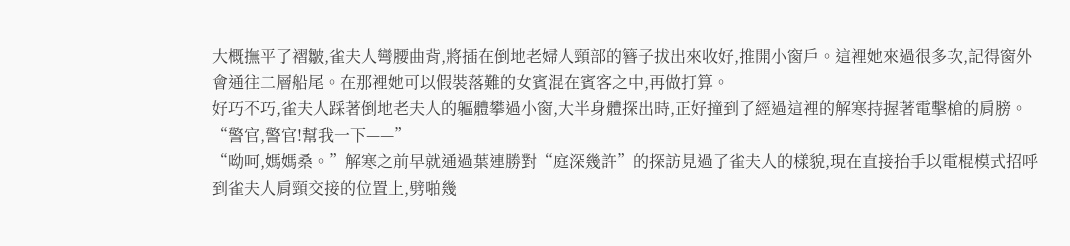大概撫平了褶皺,雀夫人彎腰曲背,將插在倒地老婦人頸部的簪子拔出來收好,推開小窗戶。這裡她來過很多次,記得窗外會通往二層船尾。在那裡她可以假裝落難的女賓混在賓客之中,再做打算。
好巧不巧,雀夫人踩著倒地老夫人的軀體攀過小窗,大半身體探出時,正好撞到了經過這裡的解寒持握著電擊槍的肩膀。“警官,警官!幫我一下——”
“呦呵,媽媽桑。”解寒之前早就通過葉連勝對“庭深幾許”的探訪見過了雀夫人的樣貌,現在直接抬手以電棍模式招呼到雀夫人肩頸交接的位置上,劈啪幾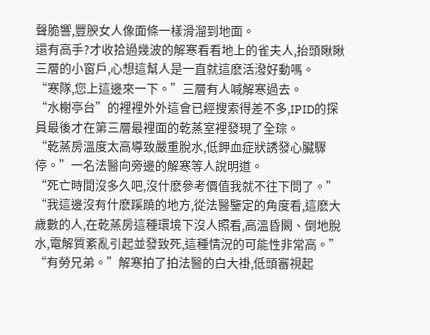聲脆響,豐腴女人像面條一樣滑溜到地面。
還有高手?才收拾過幾波的解寒看看地上的雀夫人,抬頭瞅瞅三層的小窗戶,心想這幫人是一直就這麽活潑好動嗎。
“寒隊,您上這邊來一下。”三層有人喊解寒過去。
“水榭亭台”的裡裡外外這會已經搜索得差不多,IPID的探員最後才在第三層最裡面的乾蒸室裡發現了全琮。
“乾蒸房溫度太高導致嚴重脫水,低鉀血症狀誘發心臟驟停。”一名法醫向旁邊的解寒等人說明道。
“死亡時間沒多久吧,沒什麽參考價值我就不往下問了。”
“我這邊沒有什麽蹊蹺的地方,從法醫鑒定的角度看,這麽大歲數的人,在乾蒸房這種環境下沒人照看,高溫昏闕、倒地脫水,電解質紊亂引起並發致死,這種情況的可能性非常高。”
“有勞兄弟。”解寒拍了拍法醫的白大褂,低頭審視起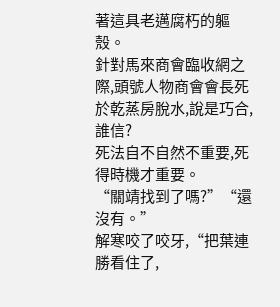著這具老邁腐朽的軀殼。
針對馬來商會臨收網之際,頭號人物商會會長死於乾蒸房脫水,說是巧合,誰信?
死法自不自然不重要,死得時機才重要。
“關靖找到了嗎?”“還沒有。”
解寒咬了咬牙,“把葉連勝看住了,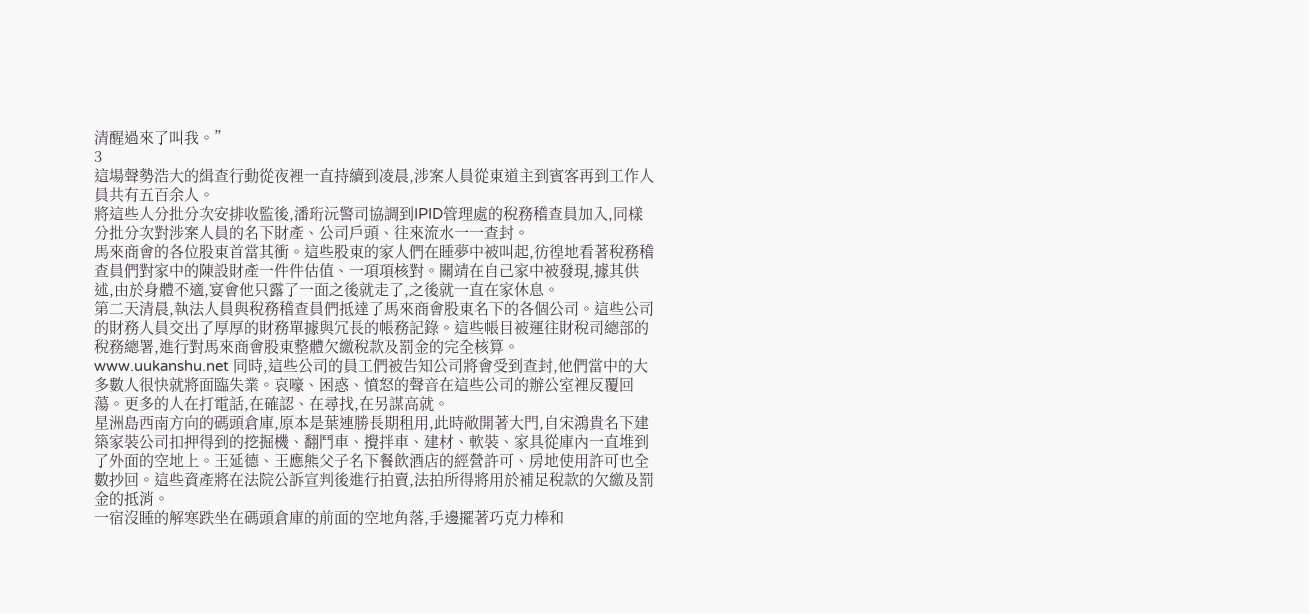清醒過來了叫我。”
3
這場聲勢浩大的緝查行動從夜裡一直持續到凌晨,涉案人員從東道主到賓客再到工作人員共有五百余人。
將這些人分批分次安排收監後,潘珩沅警司協調到IPID管理處的稅務稽查員加入,同樣分批分次對涉案人員的名下財產、公司戶頭、往來流水一一查封。
馬來商會的各位股東首當其衝。這些股東的家人們在睡夢中被叫起,彷徨地看著稅務稽查員們對家中的陳設財產一件件估值、一項項核對。關靖在自己家中被發現,據其供述,由於身體不適,宴會他只露了一面之後就走了,之後就一直在家休息。
第二天清晨,執法人員與稅務稽查員們抵達了馬來商會股東名下的各個公司。這些公司的財務人員交出了厚厚的財務單據與冗長的帳務記錄。這些帳目被運往財稅司總部的稅務總署,進行對馬來商會股東整體欠繳稅款及罰金的完全核算。 www.uukanshu.net 同時,這些公司的員工們被告知公司將會受到查封,他們當中的大多數人很快就將面臨失業。哀嚎、困惑、憤怒的聲音在這些公司的辦公室裡反覆回蕩。更多的人在打電話,在確認、在尋找,在另謀高就。
星洲島西南方向的碼頭倉庫,原本是葉連勝長期租用,此時敞開著大門,自宋鴻貴名下建築家裝公司扣押得到的挖掘機、翻鬥車、攪拌車、建材、軟裝、家具從庫內一直堆到了外面的空地上。王延德、王應熊父子名下餐飲酒店的經營許可、房地使用許可也全數抄回。這些資產將在法院公訴宣判後進行拍賣,法拍所得將用於補足稅款的欠繳及罰金的抵消。
一宿沒睡的解寒跌坐在碼頭倉庫的前面的空地角落,手邊擺著巧克力棒和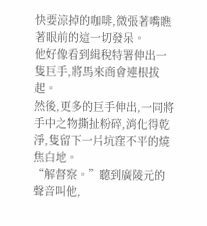快要涼掉的咖啡,微張著嘴瞧著眼前的這一切發呆。
他好像看到緝稅特署伸出一隻巨手,將馬來商會連根拔起。
然後,更多的巨手伸出,一同將手中之物撕扯粉碎,消化得乾淨,隻留下一片坑窪不平的燒焦白地。
“解督察。”聽到廣陵元的聲音叫他,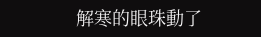解寒的眼珠動了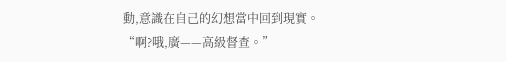動,意識在自己的幻想當中回到現實。
“啊?哦,廣——高級督查。”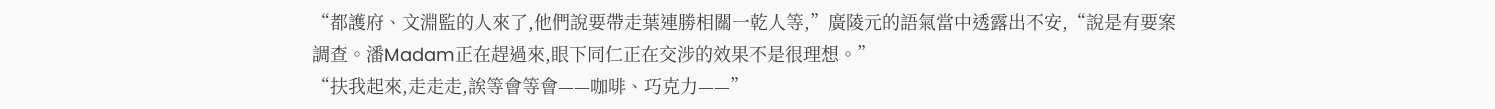“都護府、文淵監的人來了,他們說要帶走葉連勝相關一乾人等,”廣陵元的語氣當中透露出不安,“說是有要案調查。潘Madam正在趕過來,眼下同仁正在交涉的效果不是很理想。”
“扶我起來,走走走,誒等會等會——咖啡、巧克力——”